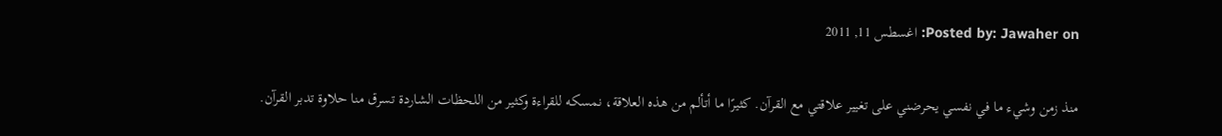Posted by: Jawaher on: اغسطس 11, 2011

منذ زمن وشيء ما في نفسي يحرضني على تغيير علاقتي مع القرآن. كثيرًا ما أتألم من هذه العلاقة، نمسكه للقراءة وكثير من اللحظات الشاردة تسرق منا حلاوة تدبر القرآن.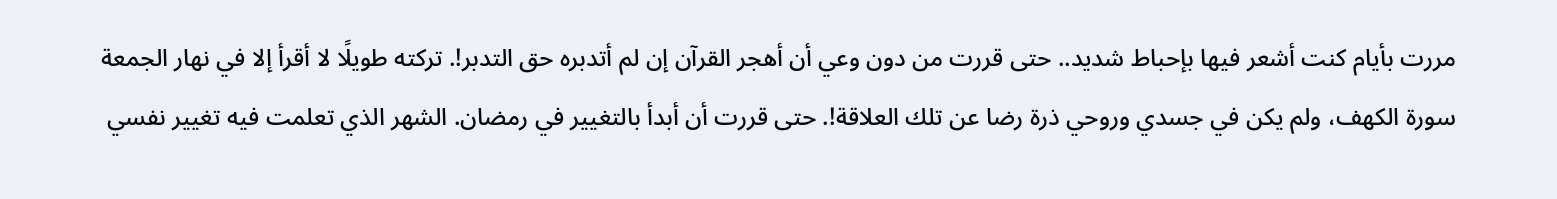مررت بأيام كنت أشعر فيها بإحباط شديد.. حتى قررت من دون وعي أن أهجر القرآن إن لم أتدبره حق التدبر!. تركته طويلًا لا أقرأ إلا في نهار الجمعة سورة الكهف، ولم يكن في جسدي وروحي ذرة رضا عن تلك العلاقة!. حتى قررت أن أبدأ بالتغيير في رمضان. الشهر الذي تعلمت فيه تغيير نفسي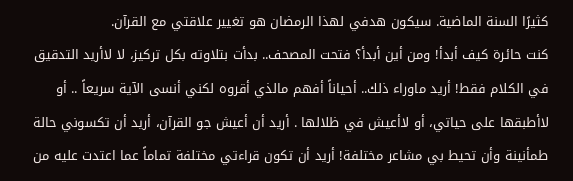كثيرًا السنة الماضية. سيكون هدفي لهذا الرمضان هو تغيير علاقتي مع القرآن.
كنت حائرة كيف أبدأ! ومن أين أبدأ؟ فتحت المصحف.. بدأت بتلاوته بكل تركيز، لا لاأريد التدقيق في الكلام فقط! أريد ماوراء ذلك.. أحياناً أفهم مالذي أقروه لكني أنسى الآية سريعاً .. أو لاأطبقها على حياتي، أو لاأعيش في ظلالها . أريد أن أعيش جو القرآن، أريد أن تكسوني حالة طمأنينة وأن تحيط بي مشاعر مختلفة! أريد أن تكون قراءتي مختلفة تماماً عما اعتدت عليه من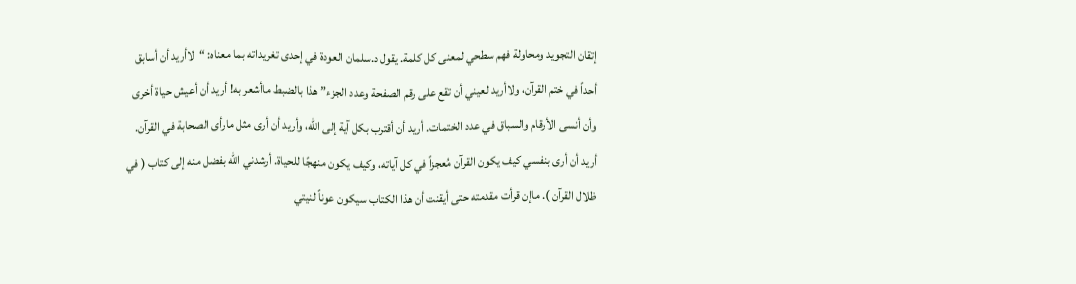إتقان التجويد ومحاولة فهم سطحي لمعنى كل كلمة. يقول د.سلمان العودة في إحدى تغريداته بما معناه: “لاأريد أن أسابق أحداً في ختم القرآن، ولاأريد لعيني أن تقع على رقم الصفحة وعدد الجزء” هذا بالضبط ماأشعر به! أريد أن أعيش حياة أخرى وأن أنسى الأرقام والسباق في عدد الختمات. أريد أن أقترب بكل آية إلى الله، وأريد أن أرى مثل مارأى الصحابة في القرآن. أريد أن أرى بنفسي كيف يكون القرآن مُعجزاً في كل آياته، وكيف يكون منهجًا للحياة. أرشدني الله بفضل منه إلى كتاب ( في ظلال القرآن ). ماإن قرأت مقدمته حتى أيقنت أن هذا الكتاب سيكون عوناً لنيتي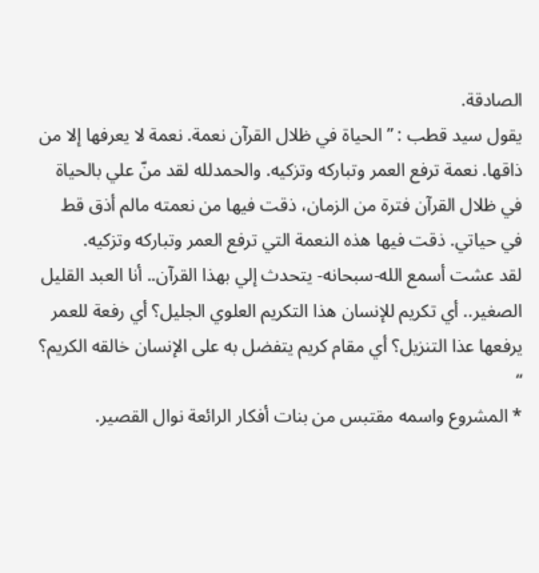الصادقة.
يقول سيد قطب : ” الحياة في ظلال القرآن نعمة. نعمة لا يعرفها إلا من ذاقها. نعمة ترفع العمر وتباركه وتزكيه. والحمدلله لقد منّ علي بالحياة في ظلال القرآن فترة من الزمان، ذقت فيها من نعمته مالم أذق قط في حياتي. ذقت فيها هذه النعمة التي ترفع العمر وتباركه وتزكيه.
لقد عشت أسمع الله-سبحانه- يتحدث إلي بهذا القرآن.. أنا العبد القليل الصغير.. أي تكريم للإنسان هذا التكريم العلوي الجليل؟ أي رفعة للعمر يرفعها عذا التنزيل؟ أي مقام كريم يتفضل به على الإنسان خالقه الكريم؟ “
* المشروع واسمه مقتبس من بنات أفكار الرائعة نوال القصير.